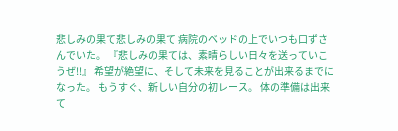悲しみの果て悲しみの果て 病院のベッドの上でいつも口ずさんでいた。 『悲しみの果ては、素晴らしい日々を送っていこうぜ!!』 希望が絶望に、そして未来を見ることが出来るまでになった。 もうすぐ、新しい自分の初レース。 体の準備は出来て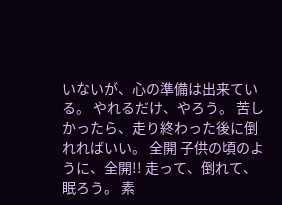いないが、心の準備は出来ている。 やれるだけ、やろう。 苦しかったら、走り終わった後に倒れればいい。 全開 子供の頃のように、全開!! 走って、倒れて、眠ろう。 素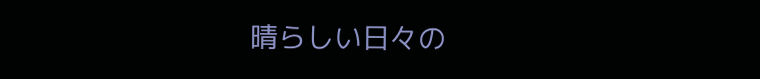晴らしい日々の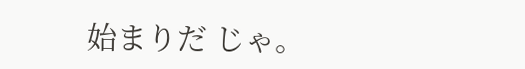始まりだ じゃ。